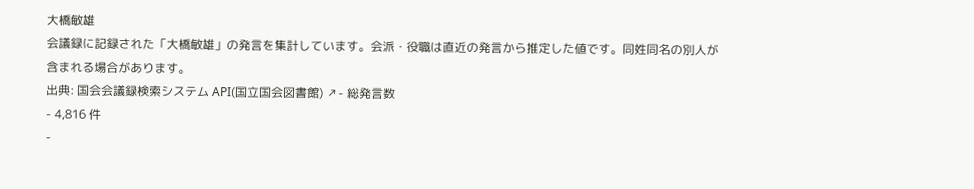大橋敏雄
会議録に記録された「大橋敏雄」の発言を集計しています。会派・役職は直近の発言から推定した値です。同姓同名の別人が含まれる場合があります。
出典: 国会会議録検索システム API(国立国会図書館) ↗- 総発言数
- 4,816 件
-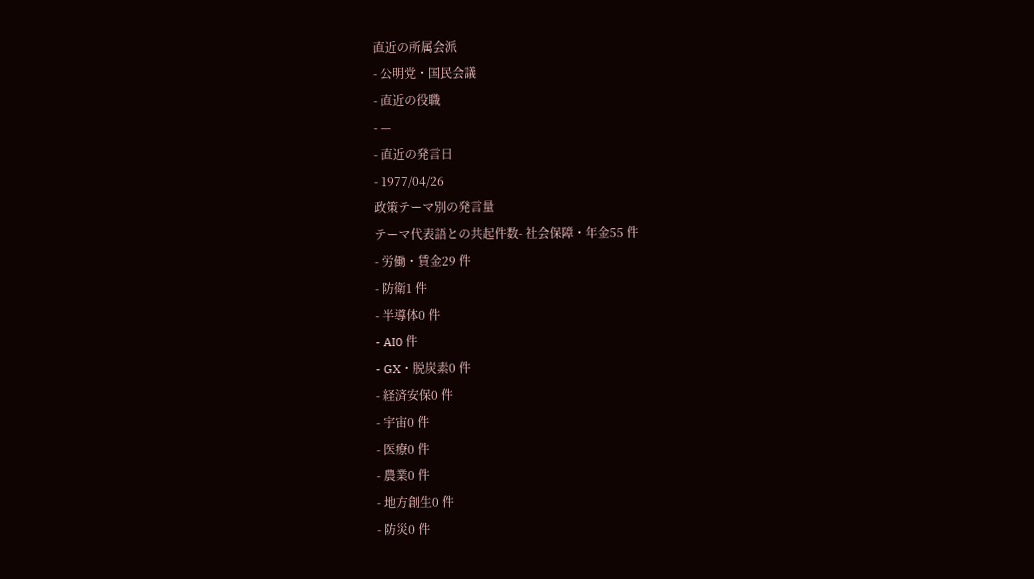直近の所属会派
- 公明党・国民会議
- 直近の役職
- —
- 直近の発言日
- 1977/04/26
政策テーマ別の発言量
テーマ代表語との共起件数- 社会保障・年金55 件
- 労働・賃金29 件
- 防衛1 件
- 半導体0 件
- AI0 件
- GX・脱炭素0 件
- 経済安保0 件
- 宇宙0 件
- 医療0 件
- 農業0 件
- 地方創生0 件
- 防災0 件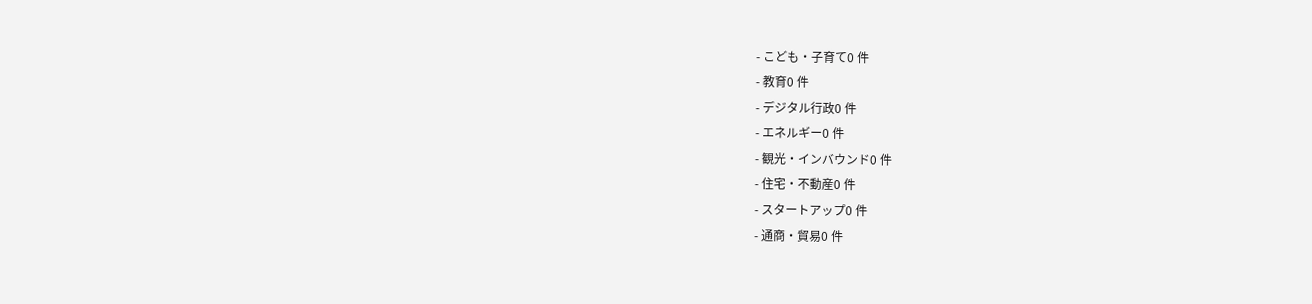- こども・子育て0 件
- 教育0 件
- デジタル行政0 件
- エネルギー0 件
- 観光・インバウンド0 件
- 住宅・不動産0 件
- スタートアップ0 件
- 通商・貿易0 件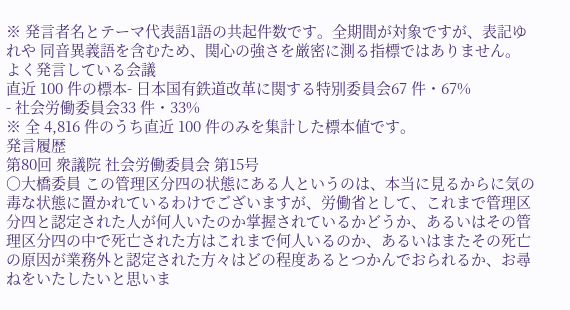※ 発言者名とテーマ代表語1語の共起件数です。全期間が対象ですが、表記ゆれや 同音異義語を含むため、関心の強さを厳密に測る指標ではありません。
よく発言している会議
直近 100 件の標本- 日本国有鉄道改革に関する特別委員会67 件・67%
- 社会労働委員会33 件・33%
※ 全 4,816 件のうち直近 100 件のみを集計した標本値です。
発言履歴
第80回 衆議院 社会労働委員会 第15号
○大橋委員 この管理区分四の状態にある人というのは、本当に見るからに気の毒な状態に置かれているわけでございますが、労働省として、これまで管理区分四と認定された人が何人いたのか掌握されているかどうか、あるいはその管理区分四の中で死亡された方はこれまで何人いるのか、あるいはまたその死亡の原因が業務外と認定された方々はどの程度あるとつかんでおられるか、お尋ねをいたしたいと思いま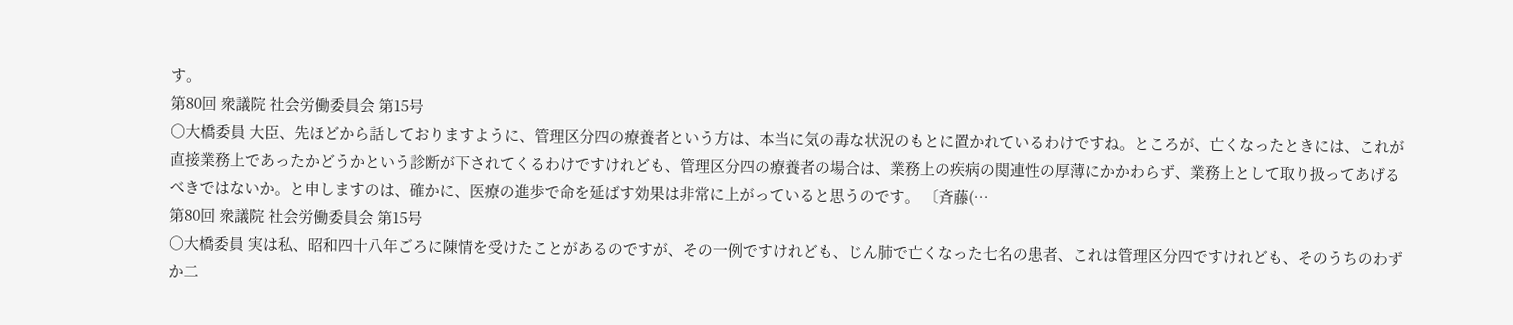す。
第80回 衆議院 社会労働委員会 第15号
○大橋委員 大臣、先ほどから話しておりますように、管理区分四の療養者という方は、本当に気の毒な状況のもとに置かれているわけですね。ところが、亡くなったときには、これが直接業務上であったかどうかという診断が下されてくるわけですけれども、管理区分四の療養者の場合は、業務上の疾病の関連性の厚薄にかかわらず、業務上として取り扱ってあげるべきではないか。と申しますのは、確かに、医療の進歩で命を延ばす効果は非常に上がっていると思うのです。 〔斉藤(…
第80回 衆議院 社会労働委員会 第15号
○大橋委員 実は私、昭和四十八年ごろに陳情を受けたことがあるのですが、その一例ですけれども、じん肺で亡くなった七名の患者、これは管理区分四ですけれども、そのうちのわずか二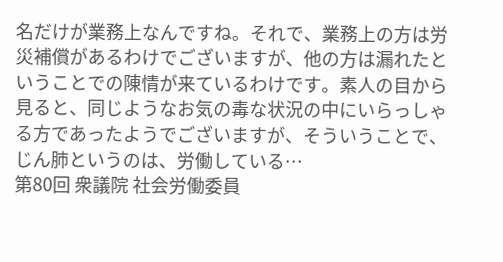名だけが業務上なんですね。それで、業務上の方は労災補償があるわけでございますが、他の方は漏れたということでの陳情が来ているわけです。素人の目から見ると、同じようなお気の毒な状況の中にいらっしゃる方であったようでございますが、そういうことで、じん肺というのは、労働している…
第80回 衆議院 社会労働委員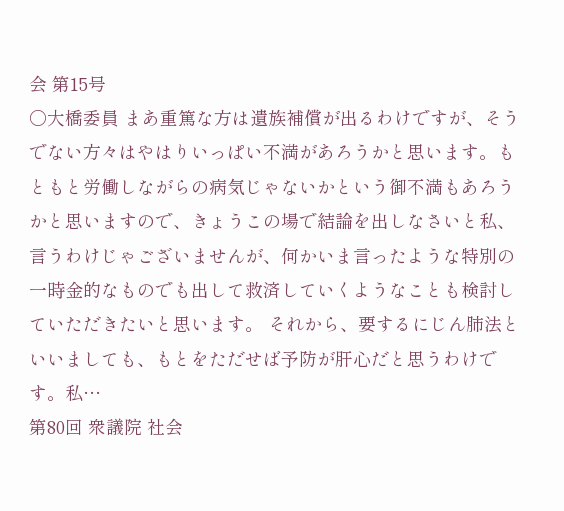会 第15号
○大橋委員 まあ重篤な方は遺族補償が出るわけですが、そうでない方々はやはりいっぱい不満があろうかと思います。もともと労働しながらの病気じゃないかという御不満もあろうかと思いますので、きょうこの場で結論を出しなさいと私、言うわけじゃございませんが、何かいま言ったような特別の一時金的なものでも出して救済していくようなことも検討していただきたいと思います。 それから、要するにじん肺法といいましても、もとをただせば予防が肝心だと思うわけです。私…
第80回 衆議院 社会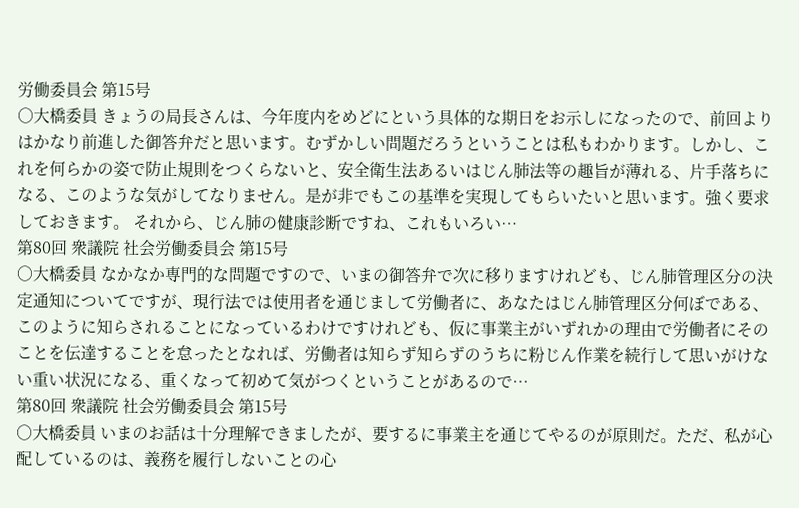労働委員会 第15号
○大橋委員 きょうの局長さんは、今年度内をめどにという具体的な期日をお示しになったので、前回よりはかなり前進した御答弁だと思います。むずかしい問題だろうということは私もわかります。しかし、これを何らかの姿で防止規則をつくらないと、安全衛生法あるいはじん肺法等の趣旨が薄れる、片手落ちになる、このような気がしてなりません。是が非でもこの基準を実現してもらいたいと思います。強く要求しておきます。 それから、じん肺の健康診断ですね、これもいろい…
第80回 衆議院 社会労働委員会 第15号
○大橋委員 なかなか専門的な問題ですので、いまの御答弁で次に移りますけれども、じん肺管理区分の決定通知についてですが、現行法では使用者を通じまして労働者に、あなたはじん肺管理区分何ぼである、このように知らされることになっているわけですけれども、仮に事業主がいずれかの理由で労働者にそのことを伝達することを怠ったとなれば、労働者は知らず知らずのうちに粉じん作業を続行して思いがけない重い状況になる、重くなって初めて気がつくということがあるので…
第80回 衆議院 社会労働委員会 第15号
○大橋委員 いまのお話は十分理解できましたが、要するに事業主を通じてやるのが原則だ。ただ、私が心配しているのは、義務を履行しないことの心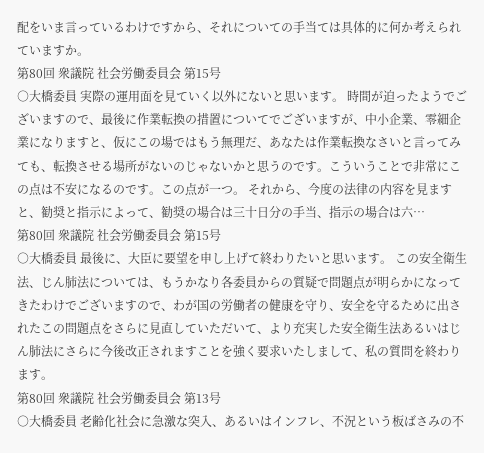配をいま言っているわけですから、それについての手当ては具体的に何か考えられていますか。
第80回 衆議院 社会労働委員会 第15号
○大橋委員 実際の運用面を見ていく以外にないと思います。 時間が迫ったようでございますので、最後に作業転換の措置についてでございますが、中小企業、零細企業になりますと、仮にこの場ではもう無理だ、あなたは作業転換なさいと言ってみても、転換させる場所がないのじゃないかと思うのです。こういうことで非常にこの点は不安になるのです。この点が一つ。 それから、今度の法律の内容を見ますと、勧奨と指示によって、勧奨の場合は三十日分の手当、指示の場合は六…
第80回 衆議院 社会労働委員会 第15号
○大橋委員 最後に、大臣に要望を申し上げて終わりたいと思います。 この安全衛生法、じん肺法については、もうかなり各委員からの質疑で問題点が明らかになってきたわけでございますので、わが国の労働者の健康を守り、安全を守るために出されたこの問題点をさらに見直していただいて、より充実した安全衛生法あるいはじん肺法にさらに今後改正されますことを強く要求いたしまして、私の質問を終わります。
第80回 衆議院 社会労働委員会 第13号
○大橋委員 老齢化社会に急激な突入、あるいはインフレ、不況という板ばさみの不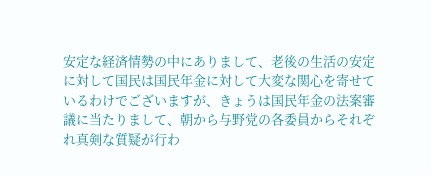安定な経済情勢の中にありまして、老後の生活の安定に対して国民は国民年金に対して大変な関心を寄せているわけでございますが、きょうは国民年金の法案審議に当たりまして、朝から与野党の各委員からそれぞれ真剣な質疑が行わ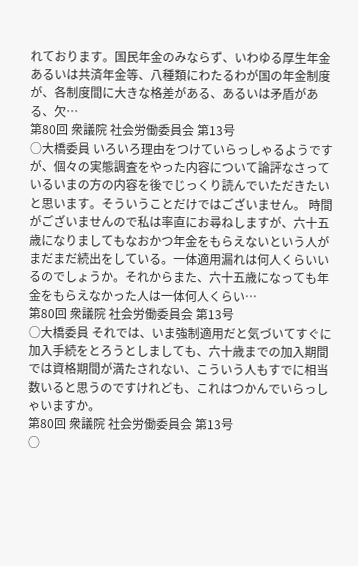れております。国民年金のみならず、いわゆる厚生年金あるいは共済年金等、八種類にわたるわが国の年金制度が、各制度間に大きな格差がある、あるいは矛盾がある、欠…
第80回 衆議院 社会労働委員会 第13号
○大橋委員 いろいろ理由をつけていらっしゃるようですが、個々の実態調査をやった内容について論評なさっているいまの方の内容を後でじっくり読んでいただきたいと思います。そういうことだけではございません。 時間がございませんので私は率直にお尋ねしますが、六十五歳になりましてもなおかつ年金をもらえないという人がまだまだ続出をしている。一体適用漏れは何人くらいいるのでしょうか。それからまた、六十五歳になっても年金をもらえなかった人は一体何人くらい…
第80回 衆議院 社会労働委員会 第13号
○大橋委員 それでは、いま強制適用だと気づいてすぐに加入手続をとろうとしましても、六十歳までの加入期間では資格期間が満たされない、こういう人もすでに相当数いると思うのですけれども、これはつかんでいらっしゃいますか。
第80回 衆議院 社会労働委員会 第13号
○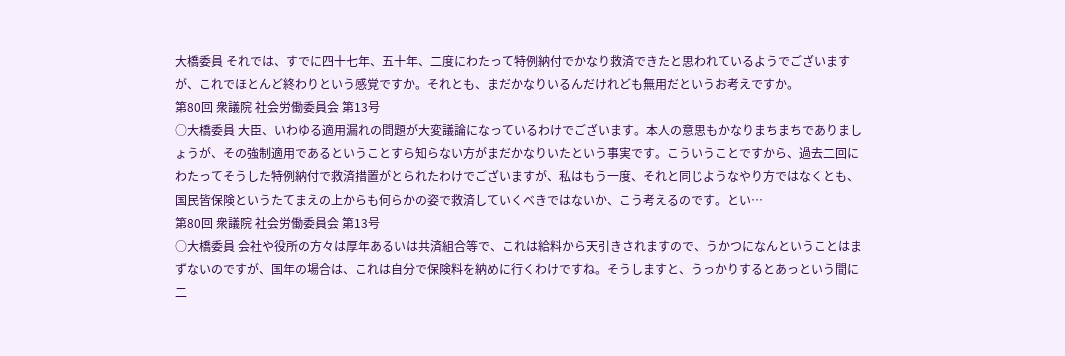大橋委員 それでは、すでに四十七年、五十年、二度にわたって特例納付でかなり救済できたと思われているようでございますが、これでほとんど終わりという感覚ですか。それとも、まだかなりいるんだけれども無用だというお考えですか。
第80回 衆議院 社会労働委員会 第13号
○大橋委員 大臣、いわゆる適用漏れの問題が大変議論になっているわけでございます。本人の意思もかなりまちまちでありましょうが、その強制適用であるということすら知らない方がまだかなりいたという事実です。こういうことですから、過去二回にわたってそうした特例納付で救済措置がとられたわけでございますが、私はもう一度、それと同じようなやり方ではなくとも、国民皆保険というたてまえの上からも何らかの姿で救済していくべきではないか、こう考えるのです。とい…
第80回 衆議院 社会労働委員会 第13号
○大橋委員 会社や役所の方々は厚年あるいは共済組合等で、これは給料から天引きされますので、うかつになんということはまずないのですが、国年の場合は、これは自分で保険料を納めに行くわけですね。そうしますと、うっかりするとあっという間に二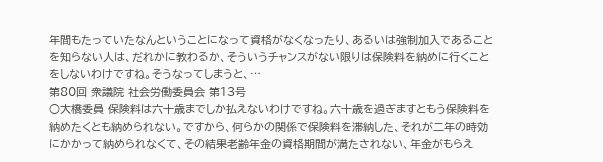年間もたっていたなんということになって資格がなくなったり、あるいは強制加入であることを知らない人は、だれかに教わるか、そういうチャンスがない限りは保険料を納めに行くことをしないわけですね。そうなってしまうと、…
第80回 衆議院 社会労働委員会 第13号
○大橋委員 保険料は六十歳までしか払えないわけですね。六十歳を過ぎますともう保険料を納めたくとも納められない。ですから、何らかの関係で保険料を滞納した、それが二年の時効にかかって納められなくて、その結果老齢年金の資格期間が満たされない、年金がもらえ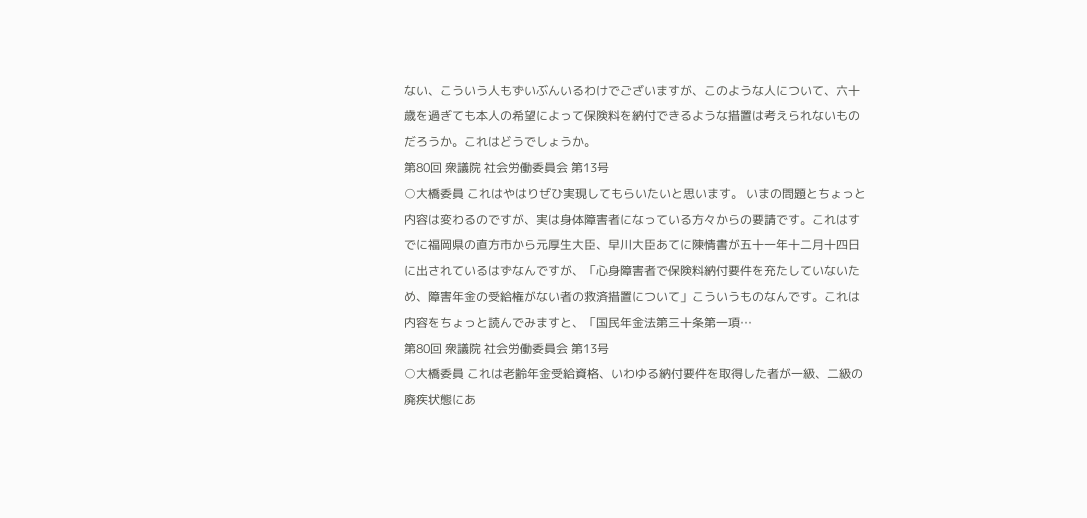ない、こういう人もずいぶんいるわけでございますが、このような人について、六十歳を過ぎても本人の希望によって保険料を納付できるような措置は考えられないものだろうか。これはどうでしょうか。
第80回 衆議院 社会労働委員会 第13号
○大橋委員 これはやはりぜひ実現してもらいたいと思います。 いまの問題とちょっと内容は変わるのですが、実は身体障害者になっている方々からの要請です。これはすでに福岡県の直方市から元厚生大臣、早川大臣あてに陳情書が五十一年十二月十四日に出されているはずなんですが、「心身障害者で保険料納付要件を充たしていないため、障害年金の受給権がない者の救済措置について」こういうものなんです。これは内容をちょっと読んでみますと、「国民年金法第三十条第一項…
第80回 衆議院 社会労働委員会 第13号
○大橋委員 これは老齢年金受給資格、いわゆる納付要件を取得した者が一級、二級の廃疾状態にあ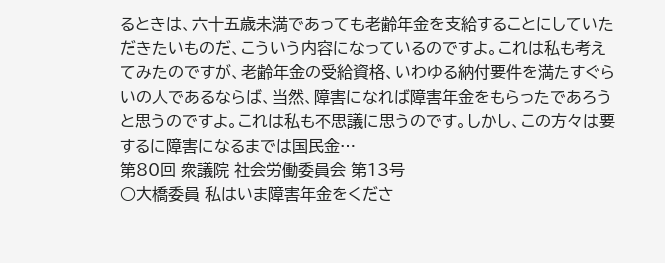るときは、六十五歳未満であっても老齢年金を支給することにしていただきたいものだ、こういう内容になっているのですよ。これは私も考えてみたのですが、老齢年金の受給資格、いわゆる納付要件を満たすぐらいの人であるならば、当然、障害になれば障害年金をもらったであろうと思うのですよ。これは私も不思議に思うのです。しかし、この方々は要するに障害になるまでは国民金…
第80回 衆議院 社会労働委員会 第13号
○大橋委員 私はいま障害年金をくださ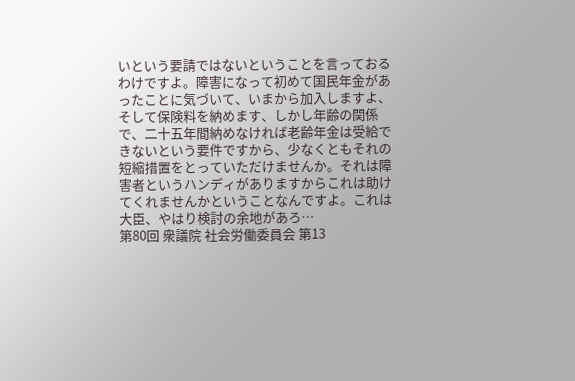いという要請ではないということを言っておるわけですよ。障害になって初めて国民年金があったことに気づいて、いまから加入しますよ、そして保険料を納めます、しかし年齢の関係で、二十五年間納めなければ老齢年金は受給できないという要件ですから、少なくともそれの短縮措置をとっていただけませんか。それは障害者というハンディがありますからこれは助けてくれませんかということなんですよ。これは大臣、やはり検討の余地があろ…
第80回 衆議院 社会労働委員会 第13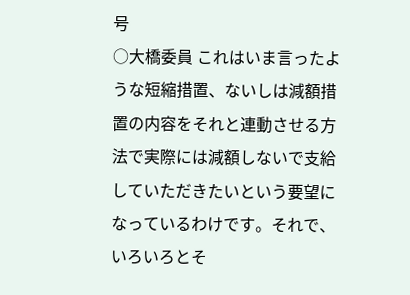号
○大橋委員 これはいま言ったような短縮措置、ないしは減額措置の内容をそれと連動させる方法で実際には減額しないで支給していただきたいという要望になっているわけです。それで、いろいろとそ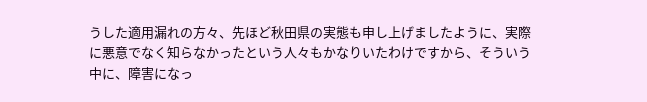うした適用漏れの方々、先ほど秋田県の実態も申し上げましたように、実際に悪意でなく知らなかったという人々もかなりいたわけですから、そういう中に、障害になっ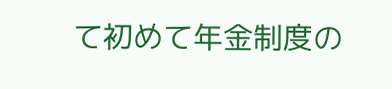て初めて年金制度の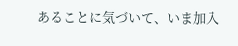あることに気づいて、いま加入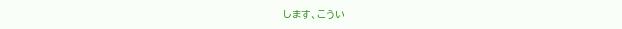します、こうい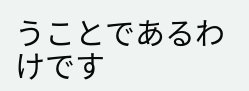うことであるわけです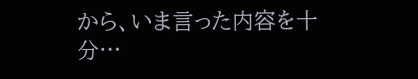から、いま言った内容を十分…